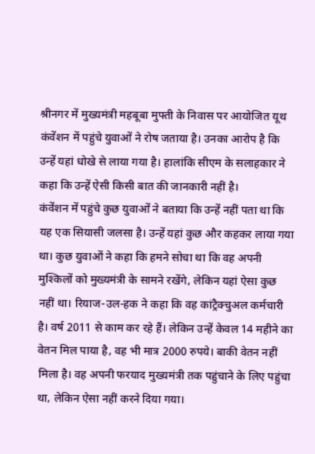श्रीनगर में मुख्यमंत्री महबूबा मुफ्ती के निवास पर आयोजित यूथ कंवेंशन में पहुंचे युवाओं ने रोष जताया है। उनका आरोप है कि उन्हें यहां धोखे से लाया गया है। हालांकि सीएम के सलाहकार ने कहा कि उन्हें ऐसी किसी बात की जानकारी नहीं है।
कंवेंशन में पहुंचे कुछ युवाओं ने बताया कि उन्हें नहीं पता था कि यह एक सियासी जलसा है। उन्हें यहां कुछ और कहकर लाया गया था। कुछ युवाओं ने कहा कि हमने सोचा था कि वह अपनी मुश्किलों को मुख्यमंत्री के सामने रखेंगे, लेकिन यहां ऐसा कुछ नहीं था। रियाज-उल-हक ने कहा कि वह कांट्रैक्चुअल कर्मचारी है। वर्ष 2011 से काम कर रहे हैं। लेकिन उन्हें केवल 14 महीने का वेतन मिल पाया है, वह भी मात्र 2000 रुपये। बाकी वेतन नहीं मिला है। वह अपनी फरयाद मुख्यमंत्री तक पहुंचाने के लिए पहुंचा था, लेकिन ऐसा नहीं करने दिया गया।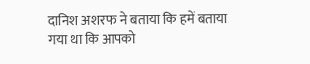दानिश अशरफ ने बताया कि हमें बताया गया था कि आपको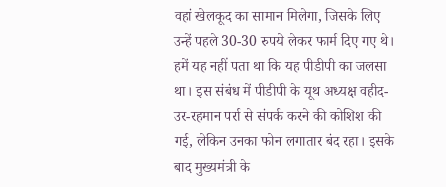वहां खेलकूद का सामान मिलेगा, जिसके लिए उन्हें पहले 30-30 रुपये लेकर फार्म दिए गए थे। हमें यह नहीं पता था कि यह पीडीपी का जलसा था। इस संबंध में पीडीपी के यूथ अध्यक्ष वहीद-उर-रहमान पर्रा से संपर्क करने की कोशिश की गई, लेकिन उनका फोन लगातार बंद रहा। इसके बाद मुख्यमंत्री के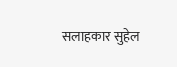सलाहकार सुहेल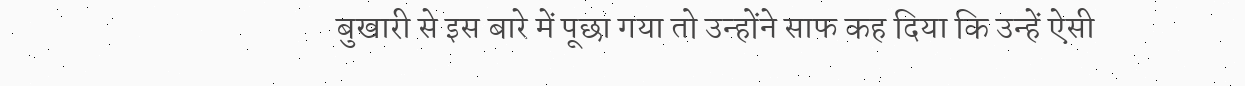बुखारी से इस बारे में पूछा गया तो उन्होंने साफ कह दिया कि उन्हें ऐसी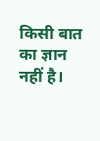किसी बात का ज्ञान नहीं है।